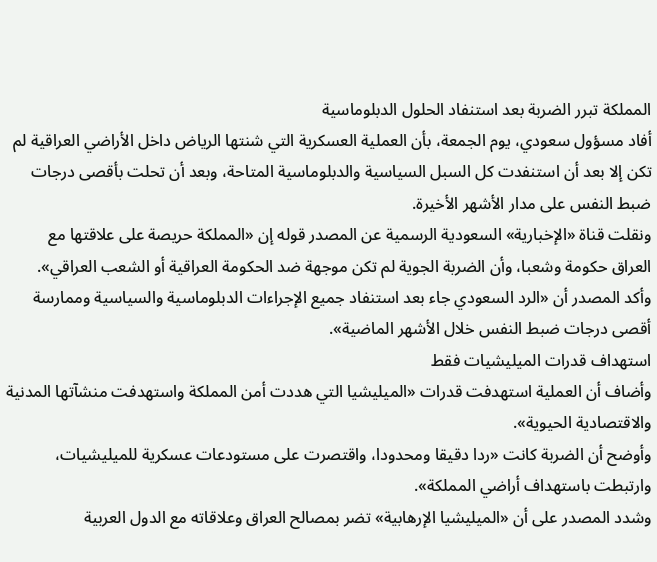المملكة تبرر الضربة بعد استنفاد الحلول الدبلوماسية
أفاد مسؤول سعودي، يوم الجمعة، بأن العملية العسكرية التي شنتها الرياض داخل الأراضي العراقية لم تكن إلا بعد أن استنفدت كل السبل السياسية والدبلوماسية المتاحة، وبعد أن تحلت بأقصى درجات ضبط النفس على مدار الأشهر الأخيرة.
ونقلت قناة «الإخبارية» السعودية الرسمية عن المصدر قوله إن «المملكة حريصة على علاقتها مع العراق حكومة وشعبا، وأن الضربة الجوية لم تكن موجهة ضد الحكومة العراقية أو الشعب العراقي».
وأكد المصدر أن «الرد السعودي جاء بعد استنفاد جميع الإجراءات الدبلوماسية والسياسية وممارسة أقصى درجات ضبط النفس خلال الأشهر الماضية».
استهداف قدرات الميليشيات فقط
وأضاف أن العملية استهدفت قدرات «الميليشيا التي هددت أمن المملكة واستهدفت منشآتها المدنية والاقتصادية الحيوية».
وأوضح أن الضربة كانت «ردا دقيقا ومحدودا، واقتصرت على مستودعات عسكرية للميليشيات، وارتبطت باستهداف أراضي المملكة».
وشدد المصدر على أن «الميليشيا الإرهابية» تضر بمصالح العراق وعلاقاته مع الدول العربية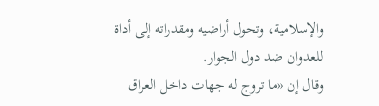والإسلامية، وتحول أراضيه ومقدراته إلى أداة للعدوان ضد دول الجوار.
وقال إن «ما تروج له جهات داخل العراق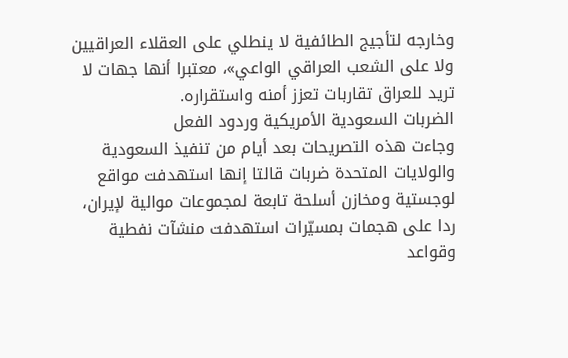وخارجه لتأجيج الطائفية لا ينطلي على العقلاء العراقيين ولا على الشعب العراقي الواعي»، معتبرا أنها جهات لا تريد للعراق تقاربات تعزز أمنه واستقراره.
الضربات السعودية الأمريكية وردود الفعل
وجاءت هذه التصريحات بعد أيام من تنفيذ السعودية والولايات المتحدة ضربات قالتا إنها استهدفت مواقع لوجستية ومخازن أسلحة تابعة لمجموعات موالية لإيران، ردا على هجمات بمسيّرات استهدفت منشآت نفطية وقواعد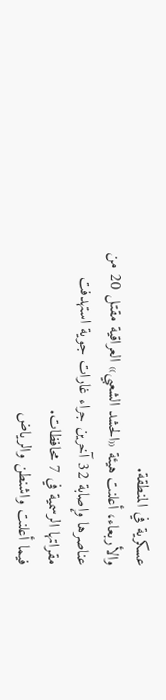عسكرية في المنطقة.
والأربعاء، أعلنت هيئة «الحشد الشعبي» العراقية مقتل 20 من عناصرها وإصابة 32 آخرين جراء غارات جوية استهدفت مقراتها الرسمية في 7 محافظات.
فيما أعلنت واشنطن والرياض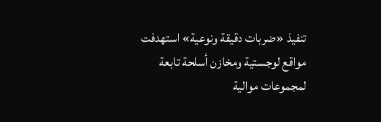تنفيذ «ضربات دقيقة ونوعية» استهدفت مواقع لوجستية ومخازن أسلحة تابعة لمجموعات موالية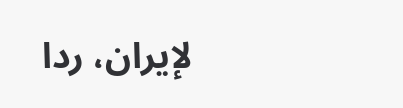لإيران، ردا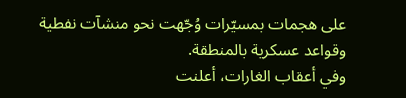على هجمات بمسيّرات وُجّهت نحو منشآت نفطية وقواعد عسكرية بالمنطقة.
وفي أعقاب الغارات، أعلنت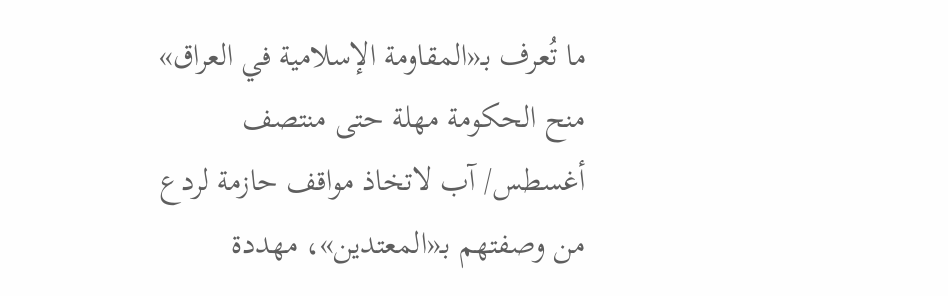ما تُعرف بـ«المقاومة الإسلامية في العراق» منح الحكومة مهلة حتى منتصف أغسطس/ آب لاتخاذ مواقف حازمة لردع من وصفتهم بـ«المعتدين»، مهددة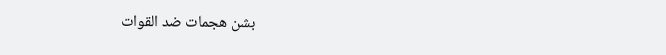بشن هجمات ضد القوات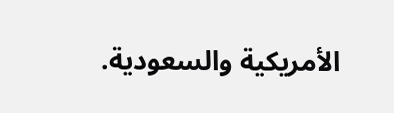الأمريكية والسعودية.